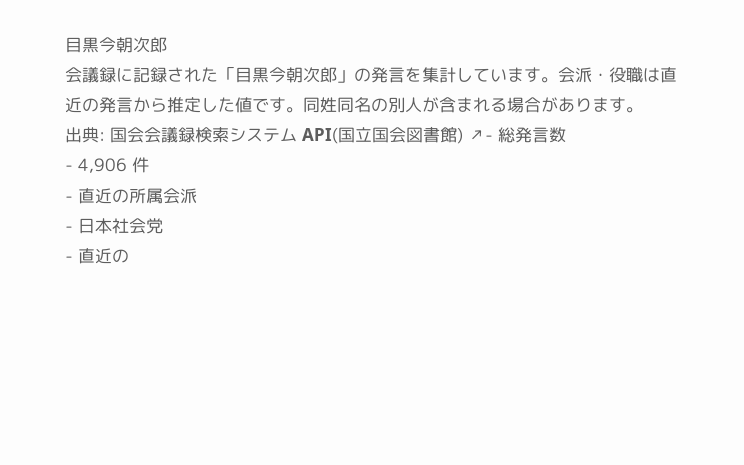目黒今朝次郎
会議録に記録された「目黒今朝次郎」の発言を集計しています。会派・役職は直近の発言から推定した値です。同姓同名の別人が含まれる場合があります。
出典: 国会会議録検索システム API(国立国会図書館) ↗- 総発言数
- 4,906 件
- 直近の所属会派
- 日本社会党
- 直近の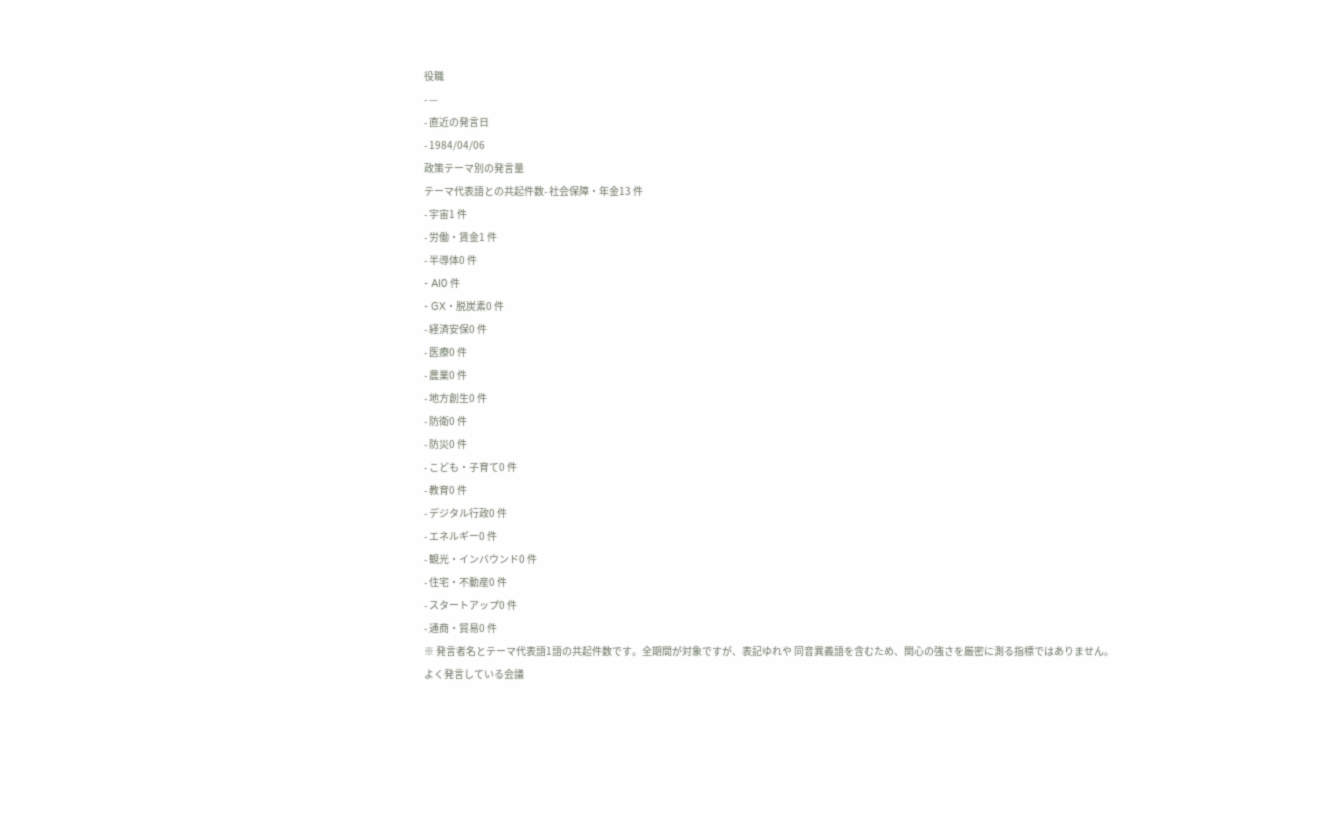役職
- —
- 直近の発言日
- 1984/04/06
政策テーマ別の発言量
テーマ代表語との共起件数- 社会保障・年金13 件
- 宇宙1 件
- 労働・賃金1 件
- 半導体0 件
- AI0 件
- GX・脱炭素0 件
- 経済安保0 件
- 医療0 件
- 農業0 件
- 地方創生0 件
- 防衛0 件
- 防災0 件
- こども・子育て0 件
- 教育0 件
- デジタル行政0 件
- エネルギー0 件
- 観光・インバウンド0 件
- 住宅・不動産0 件
- スタートアップ0 件
- 通商・貿易0 件
※ 発言者名とテーマ代表語1語の共起件数です。全期間が対象ですが、表記ゆれや 同音異義語を含むため、関心の強さを厳密に測る指標ではありません。
よく発言している会議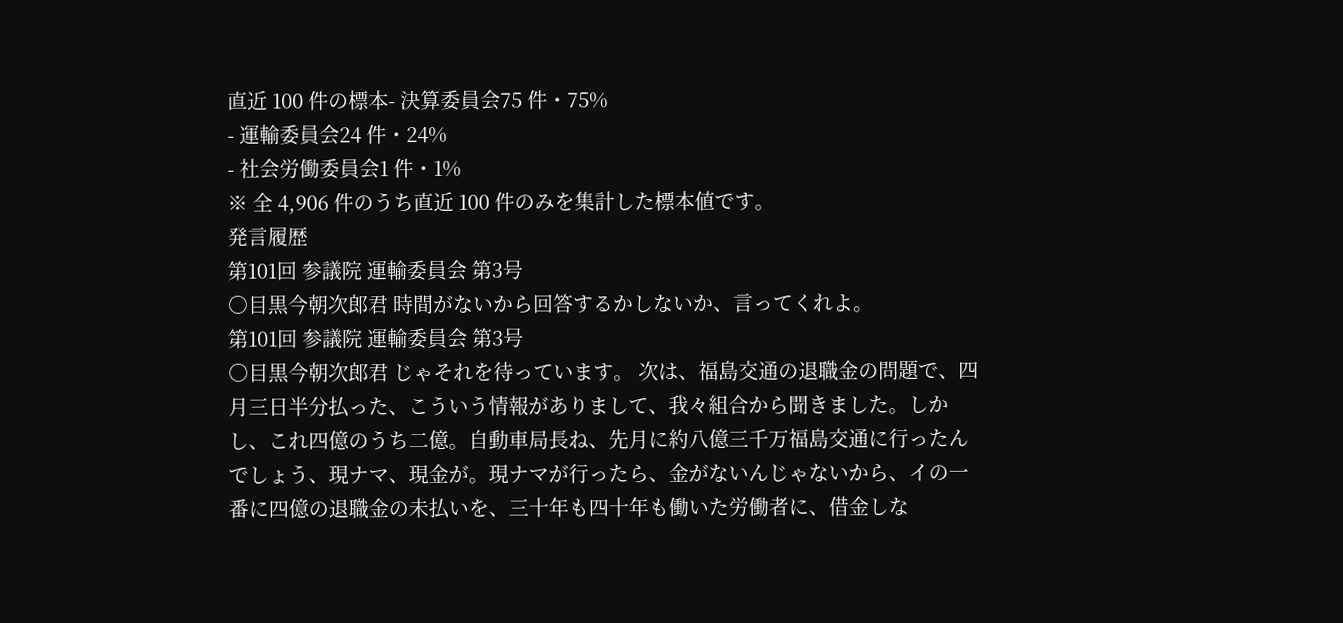直近 100 件の標本- 決算委員会75 件・75%
- 運輸委員会24 件・24%
- 社会労働委員会1 件・1%
※ 全 4,906 件のうち直近 100 件のみを集計した標本値です。
発言履歴
第101回 参議院 運輸委員会 第3号
○目黒今朝次郎君 時間がないから回答するかしないか、言ってくれよ。
第101回 参議院 運輸委員会 第3号
○目黒今朝次郎君 じゃそれを待っています。 次は、福島交通の退職金の問題で、四月三日半分払った、こういう情報がありまして、我々組合から聞きました。しかし、これ四億のうち二億。自動車局長ね、先月に約八億三千万福島交通に行ったんでしょう、現ナマ、現金が。現ナマが行ったら、金がないんじゃないから、イの一番に四億の退職金の未払いを、三十年も四十年も働いた労働者に、借金しな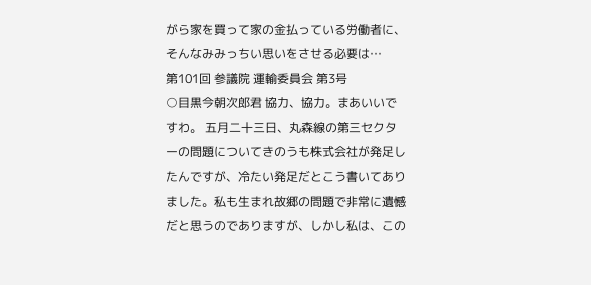がら家を買って家の金払っている労働者に、そんなみみっちい思いをさせる必要は…
第101回 参議院 運輸委員会 第3号
○目黒今朝次郎君 協力、協力。まあいいですわ。 五月二十三日、丸森線の第三セクターの問題についてきのうも株式会社が発足したんですが、冷たい発足だとこう書いてありました。私も生まれ故郷の問題で非常に遺憾だと思うのでありますが、しかし私は、この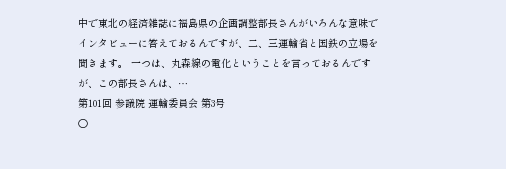中で東北の経済雑誌に福島県の企画調整部長さんがいろんな意味でインタビューに答えておるんですが、二、三運輸省と国鉄の立場を聞きます。 一つは、丸森線の電化ということを言っておるんですが、この部長さんは、…
第101回 参議院 運輸委員会 第3号
○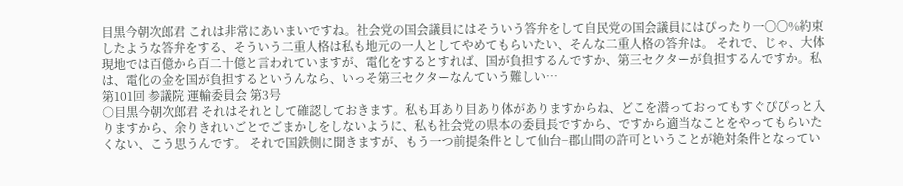目黒今朝次郎君 これは非常にあいまいですね。社会党の国会議員にはそういう答弁をして自民党の国会議員にはぴったり一〇〇%約束したような答弁をする、そういう二重人格は私も地元の一人としてやめてもらいたい、そんな二重人格の答弁は。 それで、じゃ、大体現地では百億から百二十億と言われていますが、電化をするとすれば、国が負担するんですか、第三セクターが負担するんですか。私は、電化の金を国が負担するというんなら、いっそ第三セクターなんていう難しい…
第101回 参議院 運輸委員会 第3号
○目黒今朝次郎君 それはそれとして確認しておきます。私も耳あり目あり体がありますからね、どこを潜っておってもすぐぴぴっと入りますから、余りきれいごとでごまかしをしないように、私も社会党の県本の委員長ですから、ですから適当なことをやってもらいたくない、こう思うんです。 それで国鉄側に聞きますが、もう一つ前提条件として仙台−郡山間の許可ということが絶対条件となってい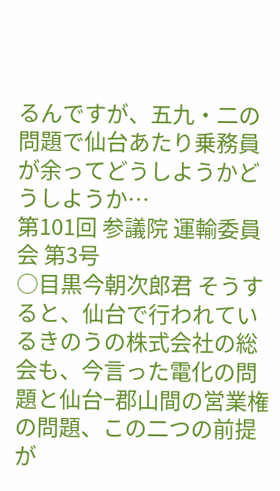るんですが、五九・二の問題で仙台あたり乗務員が余ってどうしようかどうしようか…
第101回 参議院 運輸委員会 第3号
○目黒今朝次郎君 そうすると、仙台で行われているきのうの株式会社の総会も、今言った電化の問題と仙台−郡山間の営業権の問題、この二つの前提が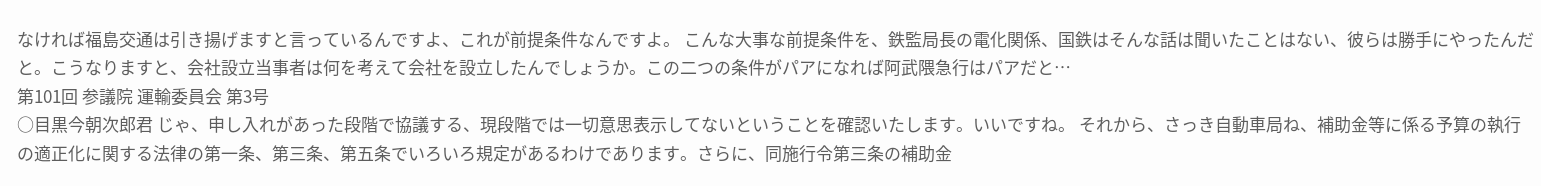なければ福島交通は引き揚げますと言っているんですよ、これが前提条件なんですよ。 こんな大事な前提条件を、鉄監局長の電化関係、国鉄はそんな話は聞いたことはない、彼らは勝手にやったんだと。こうなりますと、会社設立当事者は何を考えて会社を設立したんでしょうか。この二つの条件がパアになれば阿武隈急行はパアだと…
第101回 参議院 運輸委員会 第3号
○目黒今朝次郎君 じゃ、申し入れがあった段階で協議する、現段階では一切意思表示してないということを確認いたします。いいですね。 それから、さっき自動車局ね、補助金等に係る予算の執行の適正化に関する法律の第一条、第三条、第五条でいろいろ規定があるわけであります。さらに、同施行令第三条の補助金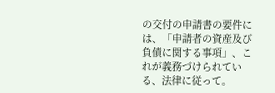の交付の申請書の要件には、「申請者の資産及び負債に関する事項」、これが義務づけられている、法律に従って。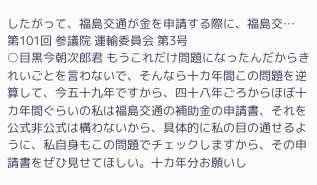したがって、福島交通が金を申請する際に、福島交…
第101回 参議院 運輸委員会 第3号
○目黒今朝次郎君 もうこれだけ問題になったんだからきれいごとを言わないで、そんなら十カ年間この問題を逆算して、今五十九年ですから、四十八年ごろからほぼ十カ年間ぐらいの私は福島交通の補助金の申請書、それを公式非公式は構わないから、具体的に私の目の通せるように、私自身もこの問題でチェックしますから、その申請書をぜひ見せてほしい。十カ年分お願いし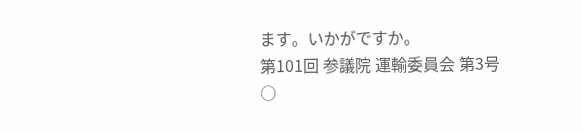ます。いかがですか。
第101回 参議院 運輸委員会 第3号
○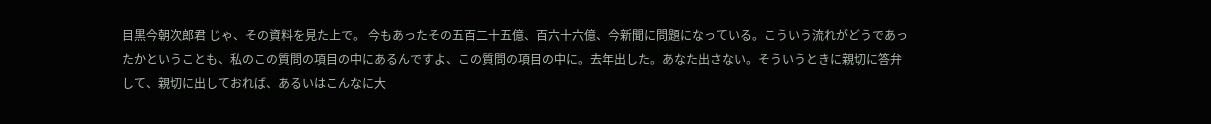目黒今朝次郎君 じゃ、その資料を見た上で。 今もあったその五百二十五億、百六十六億、今新聞に問題になっている。こういう流れがどうであったかということも、私のこの質問の項目の中にあるんですよ、この質問の項目の中に。去年出した。あなた出さない。そういうときに親切に答弁して、親切に出しておれば、あるいはこんなに大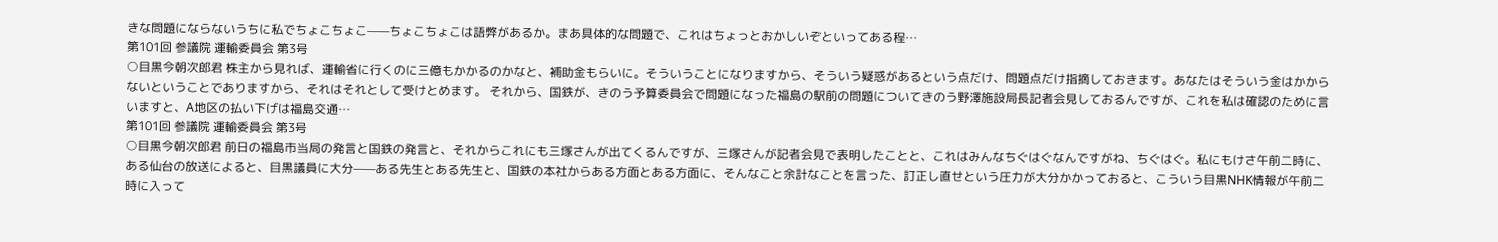きな問題にならないうちに私でちょこちょこ——ちょこちょこは語弊があるか。まあ具体的な問題で、これはちょっとおかしいぞといってある程…
第101回 参議院 運輸委員会 第3号
○目黒今朝次郎君 株主から見れば、運輸省に行くのに三億もかかるのかなと、補助金もらいに。そういうことになりますから、そういう疑惑があるという点だけ、問題点だけ指摘しておきます。あなたはそういう金はかからないということでありますから、それはそれとして受けとめます。 それから、国鉄が、きのう予算委員会で問題になった福島の駅前の問題についてきのう野澤施設局長記者会見しておるんですが、これを私は確認のために言いますと、A地区の払い下げは福島交通…
第101回 参議院 運輸委員会 第3号
○目黒今朝次郎君 前日の福島市当局の発言と国鉄の発言と、それからこれにも三塚さんが出てくるんですが、三塚さんが記者会見で表明したことと、これはみんなちぐはぐなんですがね、ちぐはぐ。私にもけさ午前二時に、ある仙台の放送によると、目黒議員に大分——ある先生とある先生と、国鉄の本社からある方面とある方面に、そんなこと余計なことを言った、訂正し直せという圧力が大分かかっておると、こういう目黒NHK情報が午前二時に入って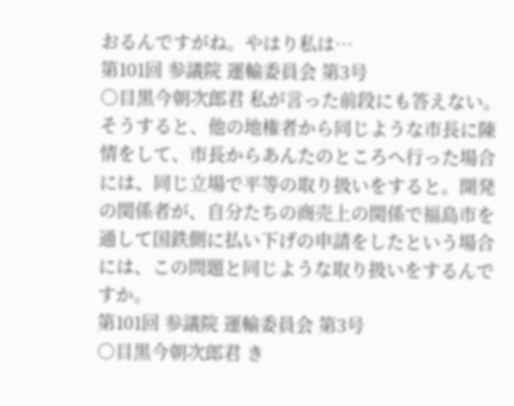おるんですがね。やはり私は…
第101回 参議院 運輸委員会 第3号
○目黒今朝次郎君 私が言った前段にも答えない。そうすると、他の地権者から同じような市長に陳情をして、市長からあんたのところへ行った場合には、同じ立場で平等の取り扱いをすると。開発の関係者が、自分たちの商売上の関係で福島市を通して国鉄側に払い下げの申請をしたという場合には、この問題と同じような取り扱いをするんですか。
第101回 参議院 運輸委員会 第3号
○目黒今朝次郎君 き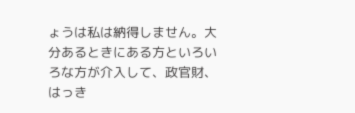ょうは私は納得しません。大分あるときにある方といろいろな方が介入して、政官財、はっき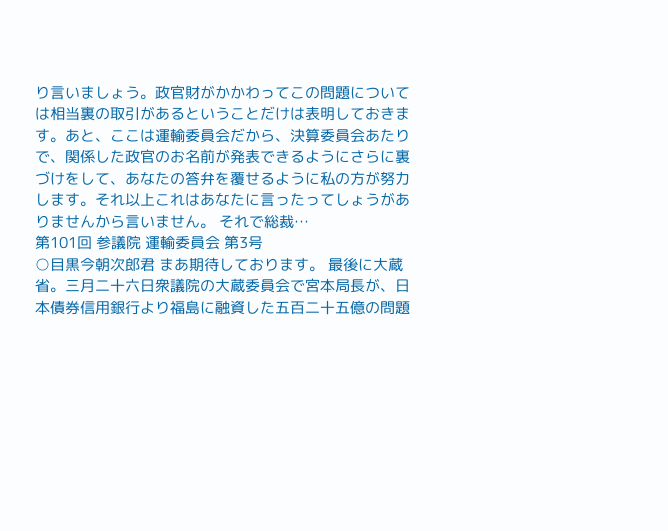り言いましょう。政官財がかかわってこの問題については相当裏の取引があるということだけは表明しておきます。あと、ここは運輸委員会だから、決算委員会あたりで、関係した政官のお名前が発表できるようにさらに裏づけをして、あなたの答弁を覆せるように私の方が努力します。それ以上これはあなたに言ったってしょうがありませんから言いません。 それで総裁…
第101回 参議院 運輸委員会 第3号
○目黒今朝次郎君 まあ期待しております。 最後に大蔵省。三月二十六日衆議院の大蔵委員会で宮本局長が、日本債券信用銀行より福島に融資した五百二十五億の問題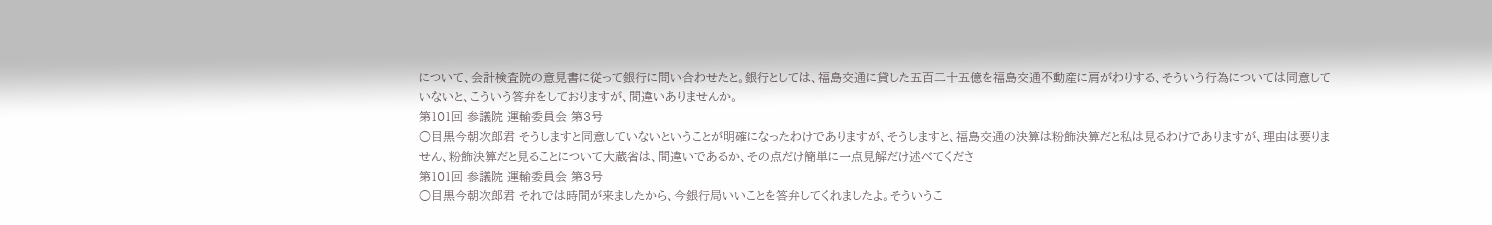について、会計検査院の意見書に従って銀行に問い合わせたと。銀行としては、福島交通に貸した五百二十五億を福島交通不動産に肩がわりする、そういう行為については同意していないと、こういう答弁をしておりますが、間違いありませんか。
第101回 参議院 運輸委員会 第3号
○目黒今朝次郎君 そうしますと同意していないということが明確になったわけでありますが、そうしますと、福島交通の決算は粉飾決算だと私は見るわけでありますが、理由は要りません、粉飾決算だと見ることについて大蔵省は、間違いであるか、その点だけ簡単に一点見解だけ述べてくださ
第101回 参議院 運輸委員会 第3号
○目黒今朝次郎君 それでは時間が来ましたから、今銀行局いいことを答弁してくれましたよ。そういうこ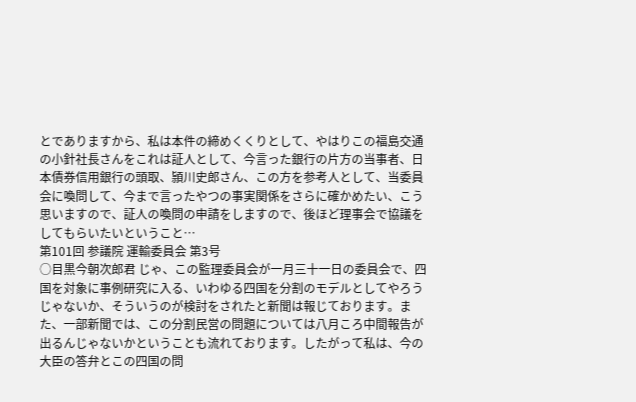とでありますから、私は本件の締めくくりとして、やはりこの福島交通の小針社長さんをこれは証人として、今言った銀行の片方の当事者、日本債券信用銀行の頭取、頴川史郎さん、この方を参考人として、当委員会に喚問して、今まで言ったやつの事実関係をさらに確かめたい、こう思いますので、証人の喚問の申請をしますので、後ほど理事会で協議をしてもらいたいということ…
第101回 参議院 運輸委員会 第3号
○目黒今朝次郎君 じゃ、この監理委員会が一月三十一日の委員会で、四国を対象に事例研究に入る、いわゆる四国を分割のモデルとしてやろうじゃないか、そういうのが検討をされたと新聞は報じております。また、一部新聞では、この分割民営の問題については八月ころ中間報告が出るんじゃないかということも流れております。したがって私は、今の大臣の答弁とこの四国の問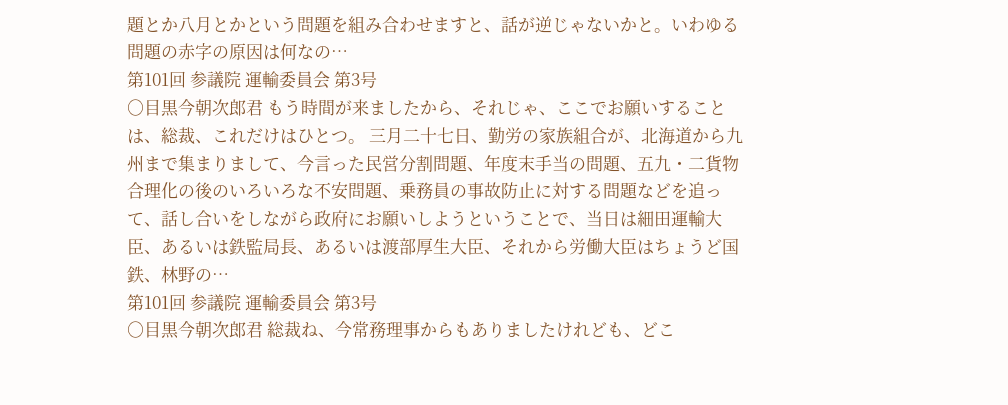題とか八月とかという問題を組み合わせますと、話が逆じゃないかと。いわゆる問題の赤字の原因は何なの…
第101回 参議院 運輸委員会 第3号
○目黒今朝次郎君 もう時間が来ましたから、それじゃ、ここでお願いすることは、総裁、これだけはひとつ。 三月二十七日、勤労の家族組合が、北海道から九州まで集まりまして、今言った民営分割問題、年度末手当の問題、五九・二貨物合理化の後のいろいろな不安問題、乗務員の事故防止に対する問題などを追って、話し合いをしながら政府にお願いしようということで、当日は細田運輸大臣、あるいは鉄監局長、あるいは渡部厚生大臣、それから労働大臣はちょうど国鉄、林野の…
第101回 参議院 運輸委員会 第3号
○目黒今朝次郎君 総裁ね、今常務理事からもありましたけれども、どこ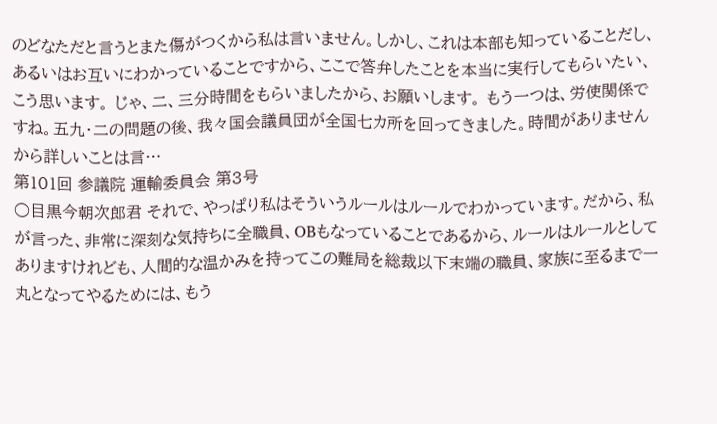のどなただと言うとまた傷がつくから私は言いません。しかし、これは本部も知っていることだし、あるいはお互いにわかっていることですから、ここで答弁したことを本当に実行してもらいたい、こう思います。 じゃ、二、三分時間をもらいましたから、お願いします。 もう一つは、労使関係ですね。五九・二の問題の後、我々国会議員団が全国七カ所を回ってきました。時間がありませんから詳しいことは言…
第101回 参議院 運輸委員会 第3号
○目黒今朝次郎君 それで、やっぱり私はそういうルールはルールでわかっています。だから、私が言った、非常に深刻な気持ちに全職員、OBもなっていることであるから、ルールはルールとしてありますけれども、人間的な温かみを持ってこの難局を総裁以下末端の職員、家族に至るまで一丸となってやるためには、もう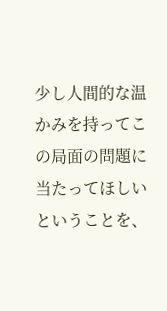少し人間的な温かみを持ってこの局面の問題に当たってほしいということを、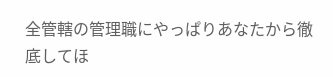全管轄の管理職にやっぱりあなたから徹底してほ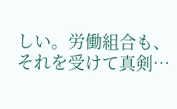しい。労働組合も、それを受けて真剣…